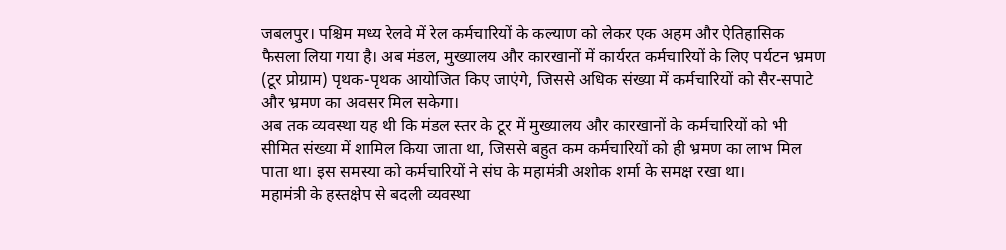जबलपुर। पश्चिम मध्य रेलवे में रेल कर्मचारियों के कल्याण को लेकर एक अहम और ऐतिहासिक फैसला लिया गया है। अब मंडल, मुख्यालय और कारखानों में कार्यरत कर्मचारियों के लिए पर्यटन भ्रमण (टूर प्रोग्राम) पृथक-पृथक आयोजित किए जाएंगे, जिससे अधिक संख्या में कर्मचारियों को सैर-सपाटे और भ्रमण का अवसर मिल सकेगा।
अब तक व्यवस्था यह थी कि मंडल स्तर के टूर में मुख्यालय और कारखानों के कर्मचारियों को भी सीमित संख्या में शामिल किया जाता था, जिससे बहुत कम कर्मचारियों को ही भ्रमण का लाभ मिल पाता था। इस समस्या को कर्मचारियों ने संघ के महामंत्री अशोक शर्मा के समक्ष रखा था।
महामंत्री के हस्तक्षेप से बदली व्यवस्था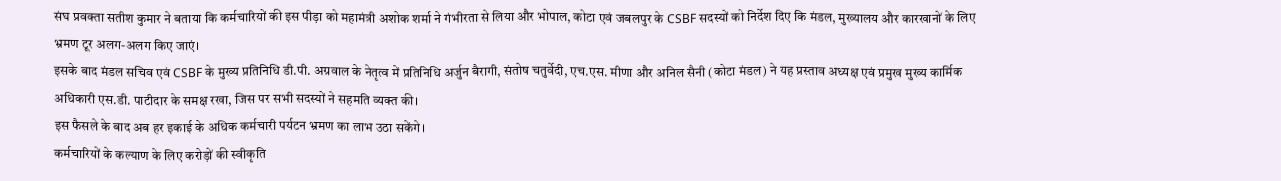संघ प्रवक्ता सतीश कुमार ने बताया कि कर्मचारियों की इस पीड़ा को महामंत्री अशोक शर्मा ने गंभीरता से लिया और भोपाल, कोटा एवं जबलपुर के CSBF सदस्यों को निर्देश दिए कि मंडल, मुख्यालय और कारखानों के लिए भ्रमण टूर अलग-अलग किए जाएं।
इसके बाद मंडल सचिव एवं CSBF के मुख्य प्रतिनिधि डी.पी. अग्रवाल के नेतृत्व में प्रतिनिधि अर्जुन बैरागी, संतोष चतुर्वेदी, एच.एस. मीणा और अनिल सैनी (कोटा मंडल) ने यह प्रस्ताव अध्यक्ष एवं प्रमुख मुख्य कार्मिक अधिकारी एस.डी. पाटीदार के समक्ष रखा, जिस पर सभी सदस्यों ने सहमति व्यक्त की।
इस फैसले के बाद अब हर इकाई के अधिक कर्मचारी पर्यटन भ्रमण का लाभ उठा सकेंगे।
कर्मचारियों के कल्याण के लिए करोड़ों की स्वीकृति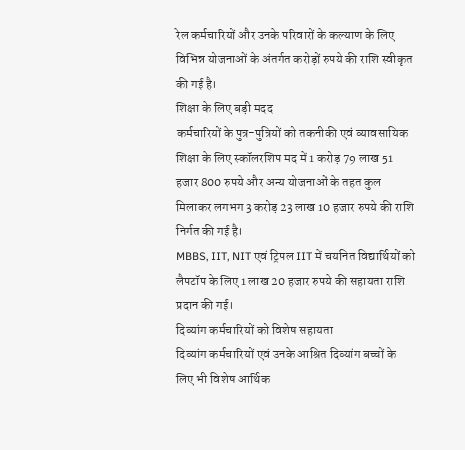रेल कर्मचारियों और उनके परिवारों के कल्याण के लिए विभिन्न योजनाओं के अंतर्गत करोड़ों रुपये की राशि स्वीकृत की गई है।
शिक्षा के लिए बड़ी मदद
कर्मचारियों के पुत्र-पुत्रियों को तकनीकी एवं व्यावसायिक शिक्षा के लिए स्कॉलरशिप मद में 1 करोड़ 79 लाख 51 हजार 800 रुपये और अन्य योजनाओं के तहत कुल मिलाकर लगभग 3 करोड़ 23 लाख 10 हजार रुपये की राशि निर्गत की गई है।
MBBS, IIT, NIT एवं ट्रिपल IIT में चयनित विद्यार्थियों को लैपटॉप के लिए 1 लाख 20 हजार रुपये की सहायता राशि प्रदान की गई।
दिव्यांग कर्मचारियों को विशेष सहायता
दिव्यांग कर्मचारियों एवं उनके आश्रित दिव्यांग बच्चों के लिए भी विशेष आर्थिक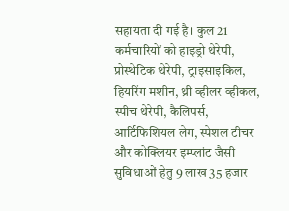सहायता दी गई है। कुल 21 कर्मचारियों को हाइड्रो थेरेपी, प्रोस्थेटिक थेरेपी, ट्राइसाइकिल, हियरिंग मशीन, थ्री व्हीलर व्हीकल, स्पीच थेरेपी, कैलिपर्स, आर्टिफिशियल लेग, स्पेशल टीचर और कोक्लियर इम्प्लांट जैसी सुविधाओं हेतु 9 लाख 35 हजार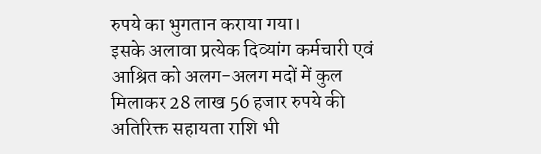रुपये का भुगतान कराया गया।
इसके अलावा प्रत्येक दिव्यांग कर्मचारी एवं आश्रित को अलग-अलग मदों में कुल मिलाकर 28 लाख 56 हजार रुपये की अतिरिक्त सहायता राशि भी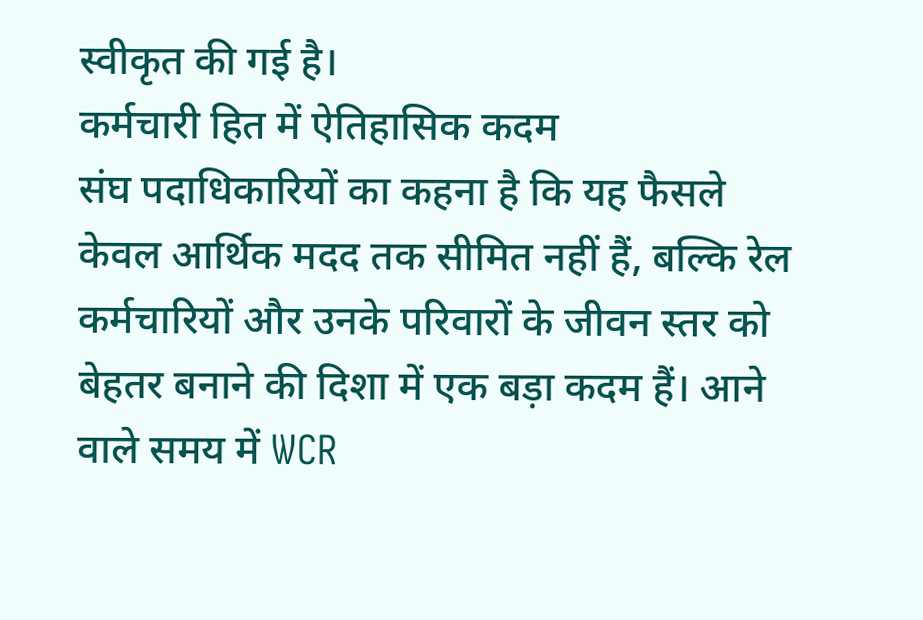स्वीकृत की गई है।
कर्मचारी हित में ऐतिहासिक कदम
संघ पदाधिकारियों का कहना है कि यह फैसले केवल आर्थिक मदद तक सीमित नहीं हैं, बल्कि रेल कर्मचारियों और उनके परिवारों के जीवन स्तर को बेहतर बनाने की दिशा में एक बड़ा कदम हैं। आने वाले समय में WCR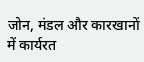जोन, मंडल और कारखानों में कार्यरत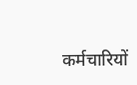कर्मचारियों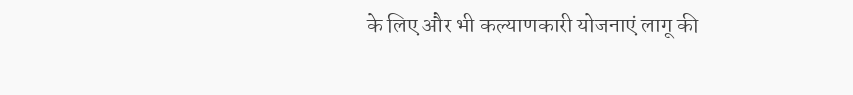के लिए और भी कल्याणकारी योजनाएं लागू की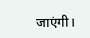जाएंगी।